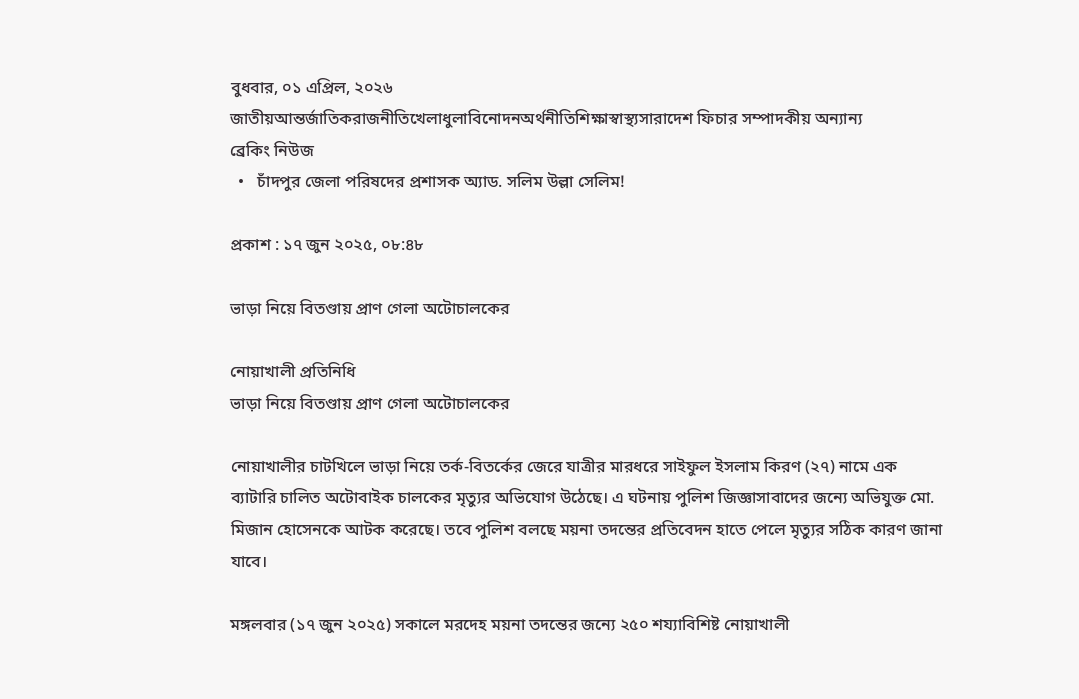বুধবার, ০১ এপ্রিল, ২০২৬
জাতীয়আন্তর্জাতিকরাজনীতিখেলাধুলাবিনোদনঅর্থনীতিশিক্ষাস্বাস্থ্যসারাদেশ ফিচার সম্পাদকীয় অন্যান্য
ব্রেকিং নিউজ
  •   চাঁদপুর জেলা পরিষদের প্রশাসক অ্যাড. সলিম উল্লা সেলিম!

প্রকাশ : ১৭ জুন ২০২৫, ০৮:৪৮

ভাড়া নিয়ে বিতণ্ডায় প্রাণ গেলা অটোচালকের

নোয়াখালী প্রতিনিধি
ভাড়া নিয়ে বিতণ্ডায় প্রাণ গেলা অটোচালকের

নোয়াখালীর চাটখিলে ভাড়া নিয়ে তর্ক-বিতর্কের জেরে যাত্রীর মারধরে সাইফুল ইসলাম কিরণ (২৭) নামে এক ব্যাটারি চালিত অটোবাইক চালকের মৃত্যুর অভিযোগ উঠেছে। এ ঘটনায় পুলিশ জিজ্ঞাসাবাদের জন্যে অভিযুক্ত মো. মিজান হোসেনকে আটক করেছে। তবে পুলিশ বলছে ময়না তদন্তের প্রতিবেদন হাতে পেলে মৃত্যুর সঠিক কারণ জানা যাবে।

মঙ্গলবার (১৭ জুন ২০২৫) সকালে মরদেহ ময়না তদন্তের জন্যে ২৫০ শয্যাবিশিষ্ট নোয়াখালী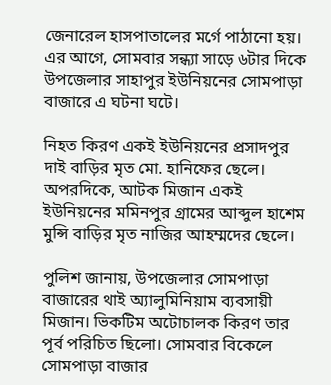জেনারেল হাসপাতালের মর্গে পাঠানো হয়। এর আগে, সোমবার সন্ধ্যা সাড়ে ৬টার দিকে উপজেলার সাহাপুর ইউনিয়নের সোমপাড়া বাজারে এ ঘটনা ঘটে।

নিহত কিরণ একই ইউনিয়নের প্রসাদপুর দাই বাড়ির মৃত মো. হানিফের ছেলে। অপরদিকে, আটক মিজান একই ইউনিয়নের মমিনপুর গ্রামের আব্দুল হাশেম মুন্সি বাড়ির মৃত নাজির আহম্মদের ছেলে।

পুলিশ জানায়, উপজেলার সোমপাড়া বাজারের থাই অ্যালুমিনিয়াম ব্যবসায়ী মিজান। ভিকটিম অটোচালক কিরণ তার পূর্ব পরিচিত ছিলো। সোমবার বিকেলে সোমপাড়া বাজার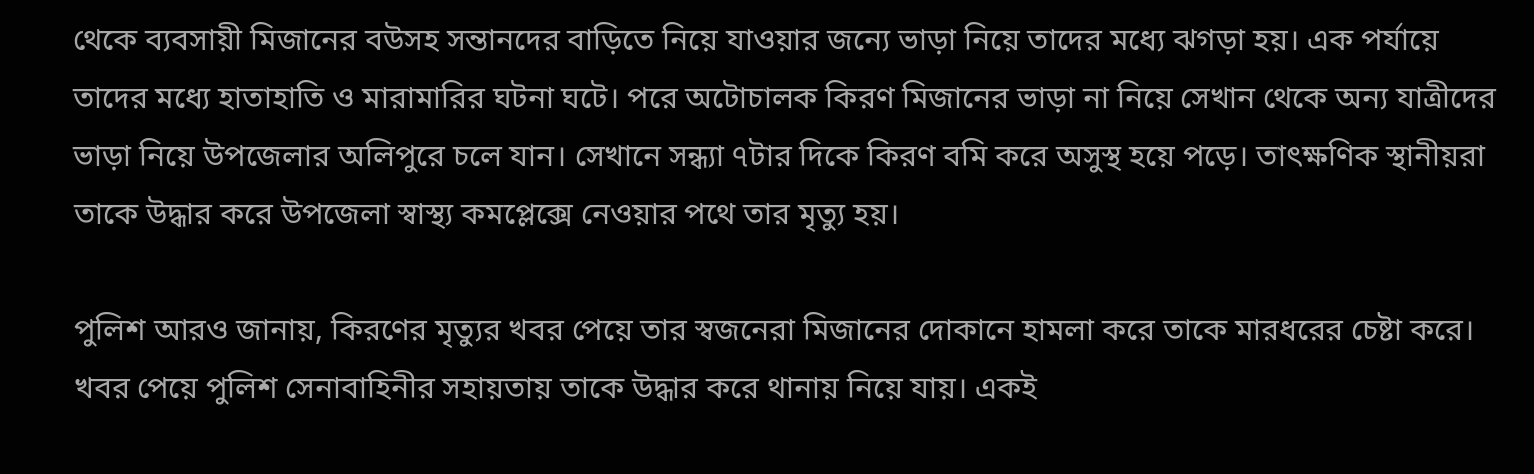থেকে ব্যবসায়ী মিজানের বউসহ সন্তানদের বাড়িতে নিয়ে যাওয়ার জন্যে ভাড়া নিয়ে তাদের মধ্যে ঝগড়া হয়। এক পর্যায়ে তাদের মধ্যে হাতাহাতি ও মারামারির ঘটনা ঘটে। পরে অটোচালক কিরণ মিজানের ভাড়া না নিয়ে সেখান থেকে অন্য যাত্রীদের ভাড়া নিয়ে উপজেলার অলিপুরে চলে যান। সেখানে সন্ধ্যা ৭টার দিকে কিরণ বমি করে অসুস্থ হয়ে পড়ে। তাৎক্ষণিক স্থানীয়রা তাকে উদ্ধার করে উপজেলা স্বাস্থ্য কমপ্লেক্সে নেওয়ার পথে তার মৃত্যু হয়।

পুলিশ আরও জানায়, কিরণের মৃত্যুর খবর পেয়ে তার স্বজনেরা মিজানের দোকানে হামলা করে তাকে মারধরের চেষ্টা করে। খবর পেয়ে পুলিশ সেনাবাহিনীর সহায়তায় তাকে উদ্ধার করে থানায় নিয়ে যায়। একই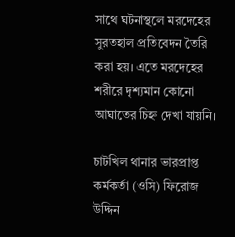সাথে ঘটনাস্থলে মরদেহের সুরতহাল প্রতিবেদন তৈরি করা হয়। এতে মরদেহের শরীরে দৃশ্যমান কোনো আঘাতের চিহ্ন দেখা যায়নি।

চাটখিল থানার ভারপ্রাপ্ত কর্মকর্তা (ওসি) ফিরোজ উদ্দিন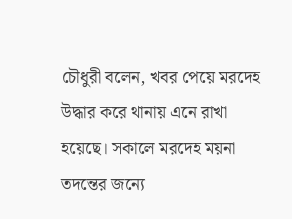চৌধুরী বলেন, খবর পেয়ে মরদেহ উদ্ধার করে থানায় এনে রাখা হয়েছে। সকালে মরদেহ ময়না তদন্তের জন্যে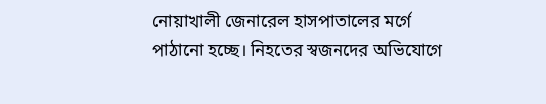নোয়াখালী জেনারেল হাসপাতালের মর্গে পাঠানো হচ্ছে। নিহতের স্বজনদের অভিযোগে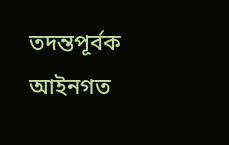তদন্তপূর্বক আইনগত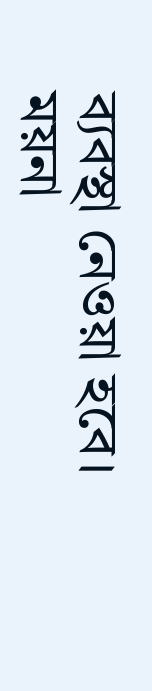ব্যবস্থা নেওয়া হবে। ময়না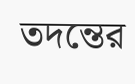তদন্তের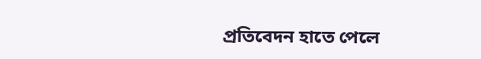প্রতিবেদন হাতে পেলে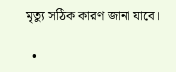মৃত্যু সঠিক কারণ জানা যাবে।

  •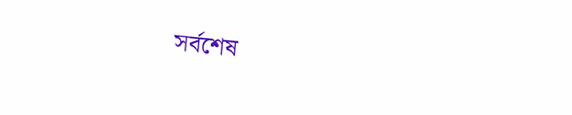সর্বশেষ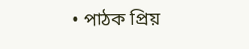• পাঠক প্রিয়